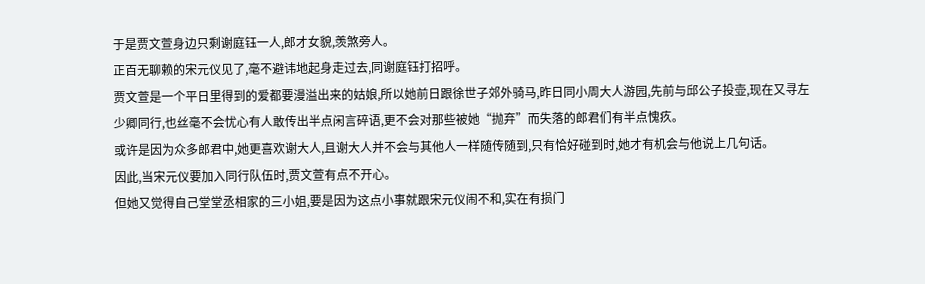于是贾文萱身边只剩谢庭钰一人,郎才女貌,羡煞旁人。
正百无聊赖的宋元仪见了,毫不避讳地起身走过去,同谢庭钰打招呼。
贾文萱是一个平日里得到的爱都要漫溢出来的姑娘,所以她前日跟徐世子郊外骑马,昨日同小周大人游园,先前与邱公子投壶,现在又寻左少卿同行,也丝毫不会忧心有人敢传出半点闲言碎语,更不会对那些被她“抛弃”而失落的郎君们有半点愧疚。
或许是因为众多郎君中,她更喜欢谢大人,且谢大人并不会与其他人一样随传随到,只有恰好碰到时,她才有机会与他说上几句话。
因此,当宋元仪要加入同行队伍时,贾文萱有点不开心。
但她又觉得自己堂堂丞相家的三小姐,要是因为这点小事就跟宋元仪闹不和,实在有损门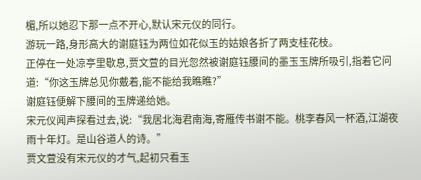楣,所以她忍下那一点不开心,默认宋元仪的同行。
游玩一路,身形高大的谢庭钰为两位如花似玉的姑娘各折了两支桂花枝。
正停在一处凉亭里歇息,贾文萱的目光忽然被谢庭钰腰间的墨玉玉牌所吸引,指着它问道:“你这玉牌总见你戴着,能不能给我瞧瞧?”
谢庭钰便解下腰间的玉牌递给她。
宋元仪闻声探看过去,说:“我居北海君南海,寄雁传书谢不能。桃李春风一杯酒,江湖夜雨十年灯。是山谷道人的诗。”
贾文萱没有宋元仪的才气,起初只看玉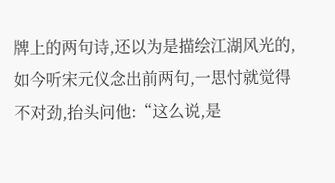牌上的两句诗,还以为是描绘江湖风光的,如今听宋元仪念出前两句,一思忖就觉得不对劲,抬头问他:“这么说,是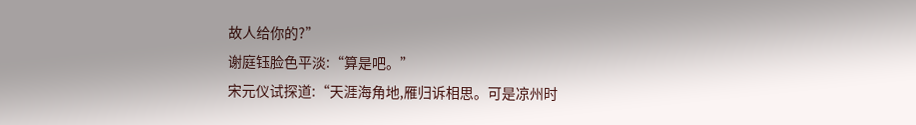故人给你的?”
谢庭钰脸色平淡:“算是吧。”
宋元仪试探道:“天涯海角地,雁归诉相思。可是凉州时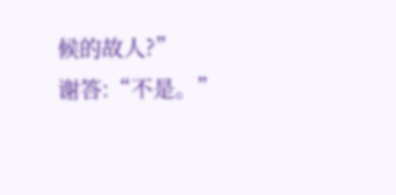候的故人?”
谢答:“不是。”